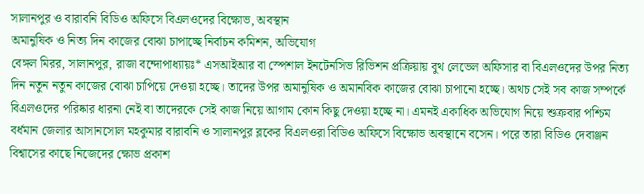সালানপুর ও বারাবনি বিডিও অফিসে বিএলওদের বিক্ষোভ, অবস্থান
অমানুষিক ও নিত্য দিন কাজের বোঝা চাপাচ্ছে নির্বাচন কমিশন, অভিযোগ
বেঙ্গল মিরর, সালানপুর, রাজা বন্দোপাধ্যায়ঃ* এসআইআর বা স্পেশাল ইনটেনসিভ রিভিশন প্রক্রিয়ায় বুথ লেভেল অফিসার বা বিএলওদের উপর নিত্য দিন নতুন নতুন কাজের বোঝা চাপিয়ে দেওয়া হচ্ছে। তাদের উপর অমানুষিক ও অমানবিক কাজের বোঝা চাপানো হচ্ছে। অথচ সেই সব কাজ সম্পর্কে বিএলওদের পরিষ্কার ধারনা নেই বা তাদেরকে সেই কাজ নিয়ে আগাম কোন কিছু দেওয়া হচ্ছে না। এমনই একাধিক অভিযোগ নিয়ে শুক্রবার পশ্চিম বর্ধমান জেলার আসানসোল মহকুমার বারাবনি ও সালানপুর ব্লকের বিএলওরা বিডিও অফিসে বিক্ষোভ অবস্থানে বসেন। পরে তারা বিডিও দেবাঞ্জন বিশ্বাসের কাছে নিজেদের ক্ষোভ প্রকাশ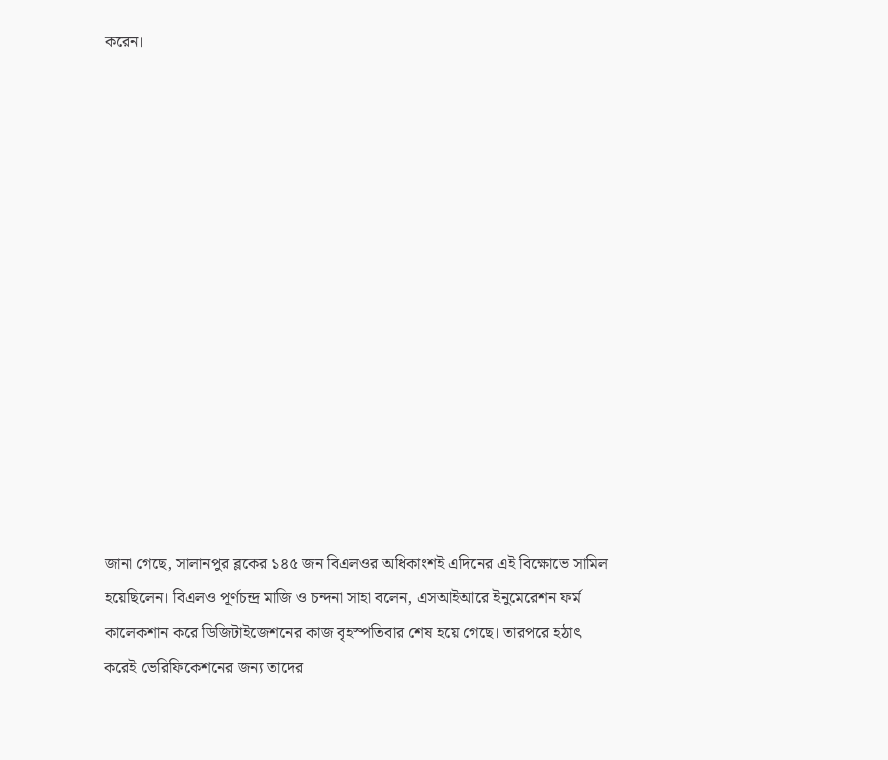করেন।














জানা গেছে, সালানপুর ব্লকের ১৪৫ জন বিএলওর অধিকাংশই এদিনের এই বিক্ষোভে সামিল হয়েছিলেন। বিএলও পূর্ণচন্দ্র মাজি ও চন্দনা সাহা বলেন, এসআইআরে ইনুমেরেশন ফর্ম কালেকশান করে ডিজিটাইজেশনের কাজ বৃহস্পতিবার শেষ হয়ে গেছে। তারপরে হঠাৎ করেই ভেরিফিকেশনের জন্য তাদের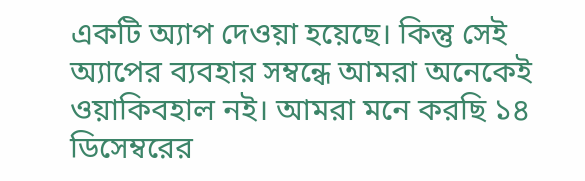একটি অ্যাপ দেওয়া হয়েছে। কিন্তু সেই অ্যাপের ব্যবহার সম্বন্ধে আমরা অনেকেই ওয়াকিবহাল নই। আমরা মনে করছি ১৪ ডিসেম্বরের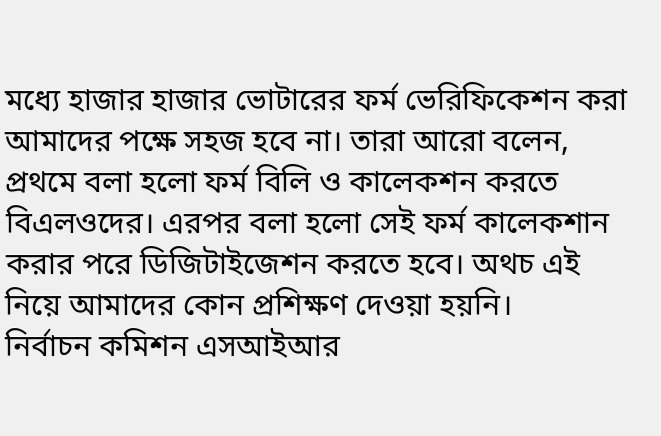মধ্যে হাজার হাজার ভোটারের ফর্ম ভেরিফিকেশন করা আমাদের পক্ষে সহজ হবে না। তারা আরো বলেন, প্রথমে বলা হলো ফর্ম বিলি ও কালেকশন করতে বিএলওদের। এরপর বলা হলো সেই ফর্ম কালেকশান করার পরে ডিজিটাইজেশন করতে হবে। অথচ এই নিয়ে আমাদের কোন প্রশিক্ষণ দেওয়া হয়নি।
নির্বাচন কমিশন এসআইআর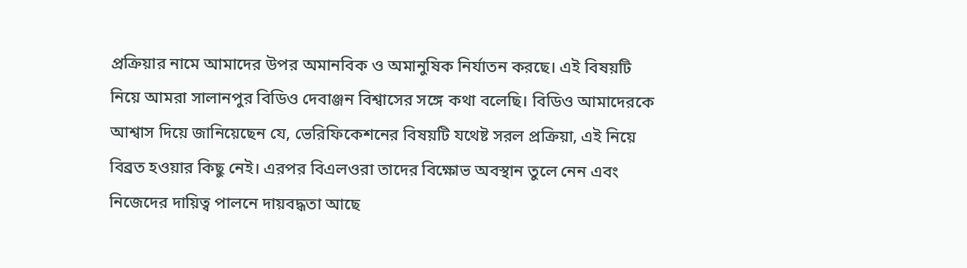প্রক্রিয়ার নামে আমাদের উপর অমানবিক ও অমানুষিক নির্যাতন করছে। এই বিষয়টি নিয়ে আমরা সালানপুর বিডিও দেবাঞ্জন বিশ্বাসের সঙ্গে কথা বলেছি। বিডিও আমাদেরকে আশ্বাস দিয়ে জানিয়েছেন যে, ভেরিফিকেশনের বিষয়টি যথেষ্ট সরল প্রক্রিয়া, এই নিয়ে বিব্রত হওয়ার কিছু নেই। এরপর বিএলওরা তাদের বিক্ষোভ অবস্থান তুলে নেন এবং নিজেদের দায়িত্ব পালনে দায়বদ্ধতা আছে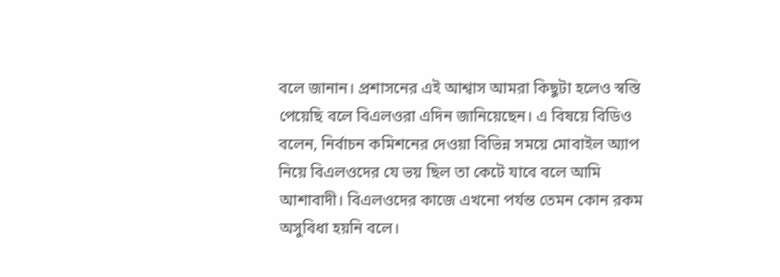বলে জানান। প্রশাসনের এই আশ্বাস আমরা কিছুটা হলেও স্বস্তি পেয়েছি বলে বিএলওরা এদিন জানিয়েছেন। এ বিষয়ে বিডিও বলেন, নির্বাচন কমিশনের দেওয়া বিভিন্ন সময়ে মোবাইল অ্যাপ নিয়ে বিএলওদের যে ভয় ছিল তা কেটে যাবে বলে আমি আশাবাদী। বিএলওদের কাজে এখনো পর্যন্ত তেমন কোন রকম অসুবিধা হয়নি বলে।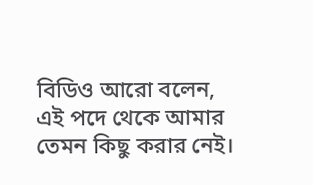বিডিও আরো বলেন, এই পদে থেকে আমার তেমন কিছু করার নেই।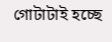গোটাটাই হচ্ছে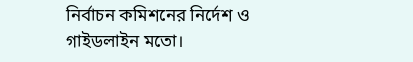নির্বাচন কমিশনের নির্দেশ ও গাইডলাইন মতো।